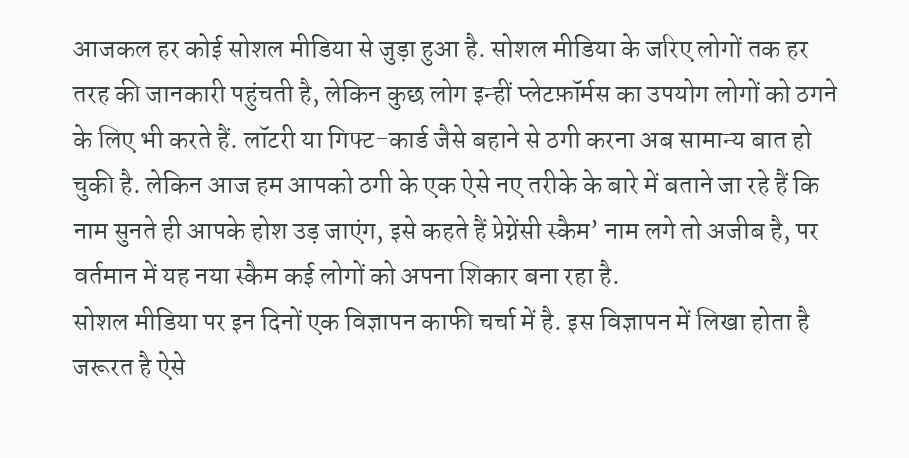आजकल हर कोई सोशल मीडिया से जुड़ा हुआ है. सोशल मीडिया के जरिए लोगों तक हर तरह की जानकारी पहुंचती है, लेकिन कुछ लोग इन्हीं प्लेटफ़ॉर्मस का उपयोग लोगों को ठगने के लिए भी करते हैं. लॉटरी या गिफ्ट-कार्ड जैसे बहाने से ठगी करना अब सामान्य बात हो चुकी है. लेकिन आज हम आपको ठगी के एक ऐसे नए तरीके के बारे में बताने जा रहे हैं कि नाम सुनते ही आपके होश उड़ जाएंग, इसे कहते हैं प्रेग्नेंसी स्कैम’ नाम लगे तो अजीब है, पर वर्तमान में यह नया स्कैम कई लोगों को अपना शिकार बना रहा है.
सोशल मीडिया पर इन दिनों एक विज्ञापन काफी चर्चा में है. इस विज्ञापन में लिखा होता है जरूरत है ऐसे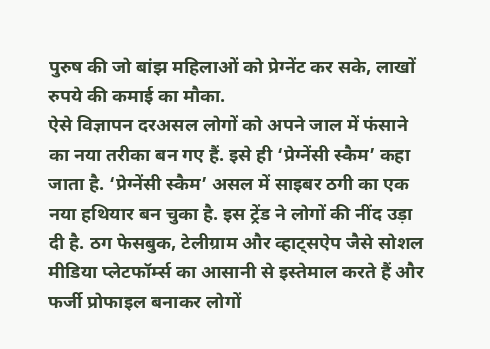पुरुष की जो बांझ महिलाओं को प्रेग्नेंट कर सके, लाखों रुपये की कमाई का मौका.
ऐसे विज्ञापन दरअसल लोगों को अपने जाल में फंसाने का नया तरीका बन गए हैं. इसे ही ‘प्रेग्नेंसी स्कैम’ कहा जाता है. ‘प्रेग्नेंसी स्कैम’ असल में साइबर ठगी का एक नया हथियार बन चुका है. इस ट्रेंड ने लोगों की नींद उड़ा दी है. ठग फेसबुक, टेलीग्राम और व्हाट्सऐप जैसे सोशल मीडिया प्लेटफॉर्म्स का आसानी से इस्तेमाल करते हैं और फर्जी प्रोफाइल बनाकर लोगों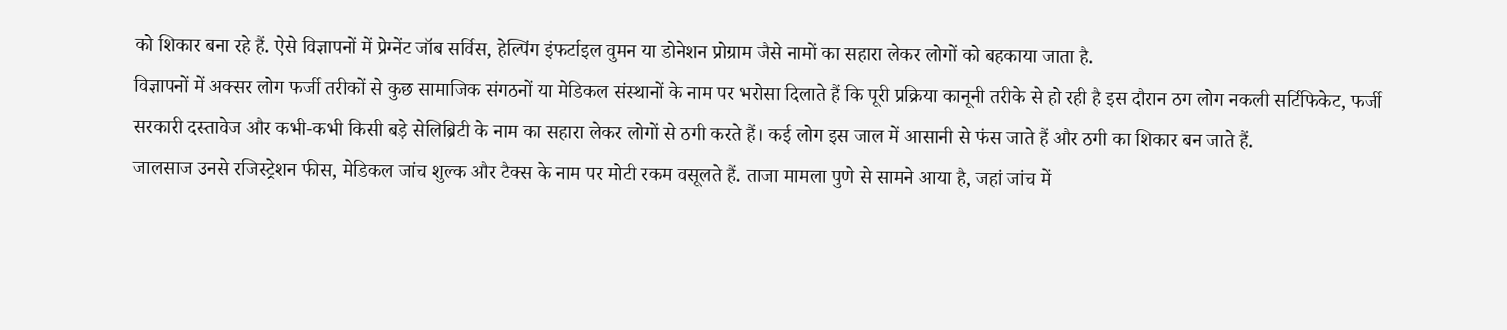को शिकार बना रहे हैं. ऐसे विज्ञापनों में प्रेग्नेंट जॉब सर्विस, हेल्पिंग इंफर्टाइल वुमन या डोनेशन प्रोग्राम जैसे नामों का सहारा लेकर लोगों को बहकाया जाता है.
विज्ञापनों में अक्सर लोग फर्जी तरीकों से कुछ सामाजिक संगठनों या मेडिकल संस्थानों के नाम पर भरोसा दिलाते हैं कि पूरी प्रक्रिया कानूनी तरीके से हो रही है इस दौरान ठग लोग नकली सर्टिफिकेट, फर्जी सरकारी दस्तावेज और कभी-कभी किसी बड़े सेलिब्रिटी के नाम का सहारा लेकर लोगों से ठगी करते हैं। कई लोग इस जाल में आसानी से फंस जाते हैं और ठगी का शिकार बन जाते हैं.
जालसाज उनसे रजिस्ट्रेशन फीस, मेडिकल जांच शुल्क और टैक्स के नाम पर मोटी रकम वसूलते हैं. ताजा मामला पुणे से सामने आया है, जहां जांच में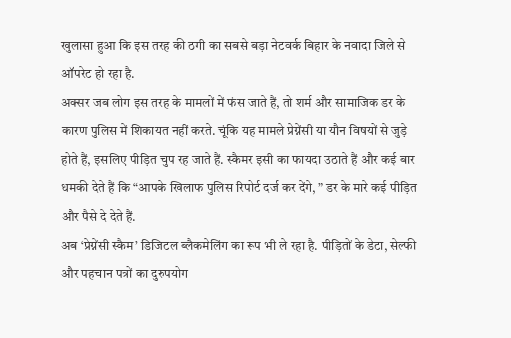खुलासा हुआ कि इस तरह की ठगी का सबसे बड़ा नेटवर्क बिहार के नवादा जिले से ऑपरेट हो रहा है.
अक्सर जब लोग इस तरह के मामलों में फंस जाते हैं, तो शर्म और सामाजिक डर के कारण पुलिस में शिकायत नहीं करते. चूंकि यह मामले प्रेग्नेंसी या यौन विषयों से जुड़े होते हैं, इसलिए पीड़ित चुप रह जाते हैं. स्कैमर इसी का फायदा उठाते हैं और कई बार धमकी देते हैं कि “आपके खिलाफ पुलिस रिपोर्ट दर्ज कर देंगे, ” डर के मारे कई पीड़ित और पैसे दे देते हैं.
अब ‘प्रेग्नेंसी स्कैम’ डिजिटल ब्लैकमेलिंग का रूप भी ले रहा है. पीड़ितों के डेटा, सेल्फी और पहचान पत्रों का दुरुपयोग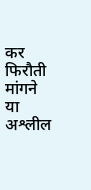कर फिरौती मांगने या अश्लील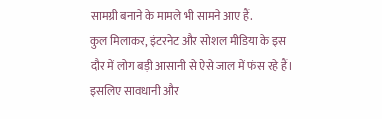सामग्री बनाने के मामले भी सामने आए हैं.
कुल मिलाकर, इंटरनेट और सोशल मीडिया के इस दौर में लोग बड़ी आसानी से ऐसे जाल में फंस रहे हैं। इसलिए सावधानी और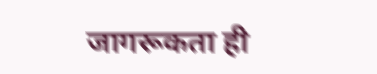जागरूकता ही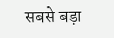सबसे बड़ा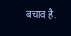बचाव है.